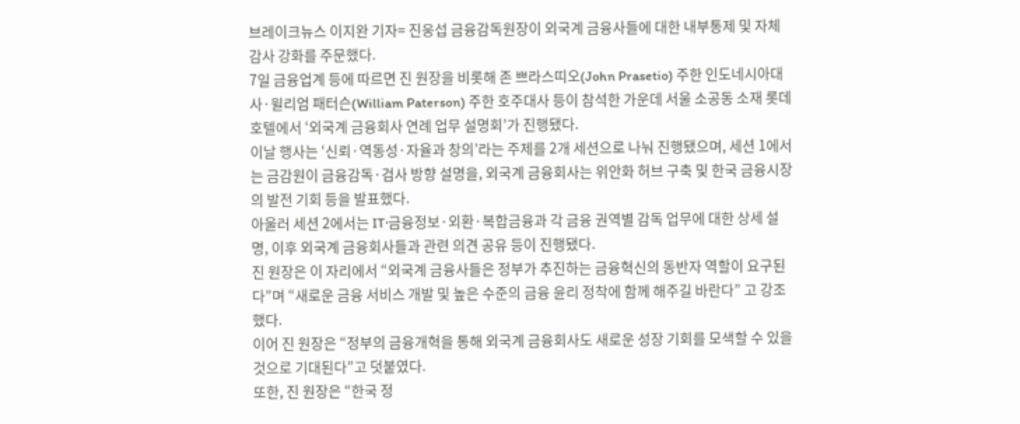브레이크뉴스 이지완 기자= 진웅섭 금융감독원장이 외국계 금융사들에 대한 내부통제 및 자체 감사 강화를 주문했다.
7일 금융업계 등에 따르면 진 원장을 비롯해 존 쁘라스띠오(John Prasetio) 주한 인도네시아대사·윌리엄 패터슨(William Paterson) 주한 호주대사 등이 참석한 가운데 서울 소공동 소재 롯데호텔에서 ‘외국계 금융회사 연례 업무 설명회’가 진행됐다.
이날 행사는 ‘신뢰·역동성·자율과 창의’라는 주제를 2개 세션으로 나눠 진행됐으며, 세션 1에서는 금감원이 금융감독·검사 방향 설명을, 외국계 금융회사는 위안화 허브 구축 및 한국 금융시장의 발전 기회 등을 발표했다.
아울러 세션 2에서는 IT·금융정보·외환·복합금융과 각 금융 권역별 감독 업무에 대한 상세 설명, 이후 외국계 금융회사들과 관련 의견 공유 등이 진행됐다.
진 원장은 이 자리에서 “외국계 금융사들은 정부가 추진하는 금융혁신의 동반자 역할이 요구된다”며 “새로운 금융 서비스 개발 및 높은 수준의 금융 윤리 정착에 함께 해주길 바란다” 고 강조했다.
이어 진 원장은 “정부의 금융개혁을 통해 외국계 금융회사도 새로운 성장 기회를 모색할 수 있을 것으로 기대된다”고 덧붙였다.
또한, 진 원장은 “한국 정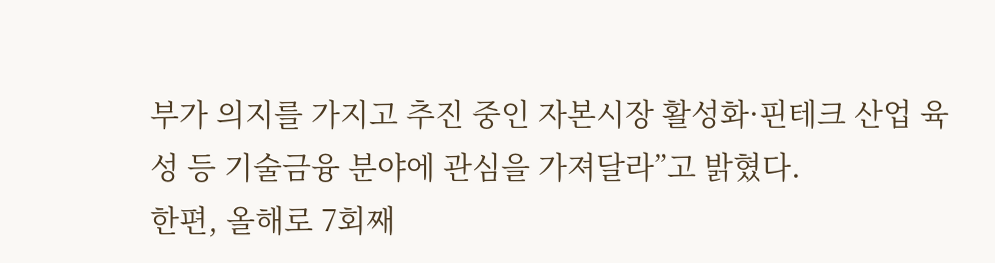부가 의지를 가지고 추진 중인 자본시장 활성화·핀테크 산업 육성 등 기술금융 분야에 관심을 가져달라”고 밝혔다.
한편, 올해로 7회째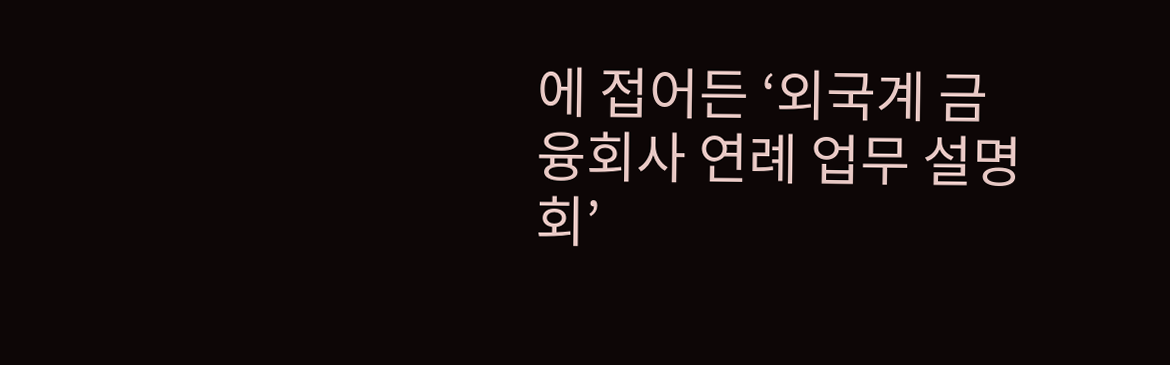에 접어든 ‘외국계 금융회사 연례 업무 설명회’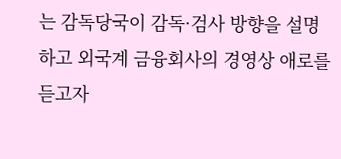는 감독당국이 감독·검사 방향을 설명하고 외국계 금융회사의 경영상 애로를 듣고자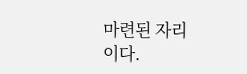마련된 자리이다.